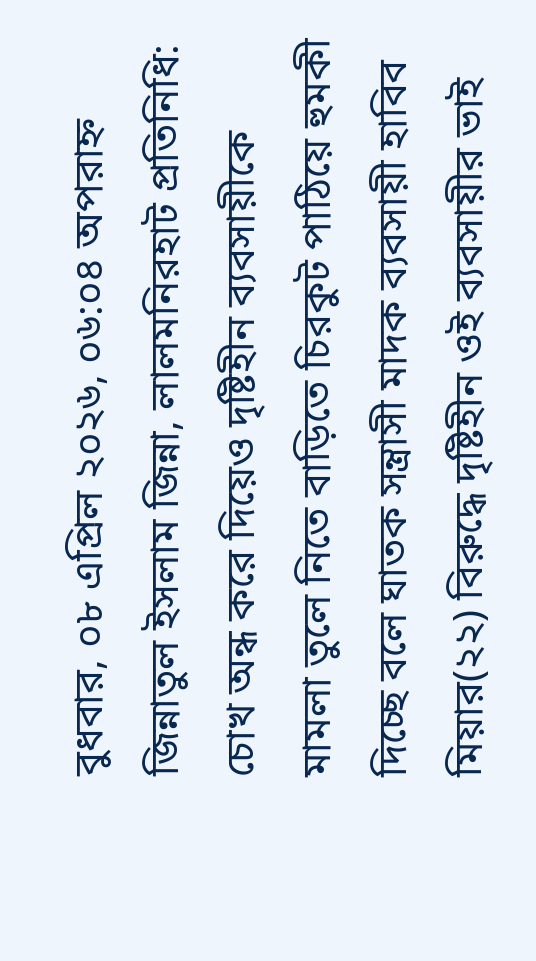বুধবার, ০৮ এপ্রিল ২০২৬, ০৬:০৪ অপরাহ্ন
জিন্নাতুল ইসলাম জিন্না, লালমনিরহাট প্রতিনিধি:
চোখ অন্ধ করে দিয়েও দৃষ্টিহীন ব্যবসায়ীকে মামলা তুলে নিতে বাড়িতে চিরকুট পাঠিয়ে হুমকী দিচ্ছে বলে ঘাতক সন্ত্রাসী মাদক ব্যবসায়ী হাবিব মিয়ার(২২) বিরুদ্ধে দৃষ্টিহীন ওই ব্যবসায়ীর ভাই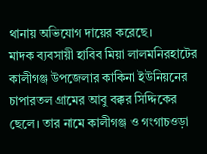থানায় অভিযোগ দায়ের করেছে।
মাদক ব্যবসায়ী হাবিব মিয়া লালমনিরহাটের কালীগঞ্জ উপজেলার কাকিনা ইউনিয়নের চাপারতল গ্রামের আবু বক্কর সিদ্দিকের ছেলে। তার নামে কালীগঞ্জ ও গংগাচওড়া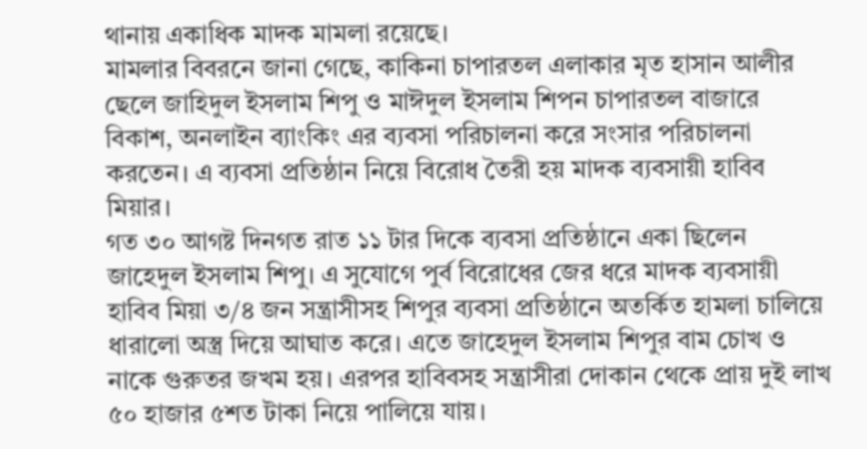থানায় একাধিক মাদক মামলা রয়েছে।
মামলার বিবরনে জানা গেছে, কাকিনা চাপারতল এলাকার মৃত হাসান আলীর ছেলে জাহিদুল ইসলাম শিপু ও মাঈদুল ইসলাম শিপন চাপারতল বাজারে বিকাশ, অনলাইন ব্যাংকিং এর ব্যবসা পরিচালনা করে সংসার পরিচালনা করতেন। এ ব্যবসা প্রতিষ্ঠান নিয়ে বিরোধ তৈরী হয় মাদক ব্যবসায়ী হাবিব মিয়ার।
গত ৩০ আগষ্ট দিনগত রাত ১১ টার দিকে ব্যবসা প্রতিষ্ঠানে একা ছিলেন জাহেদুল ইসলাম শিপু। এ সুযোগে পুর্ব বিরোধের জের ধরে মাদক ব্যবসায়ী হাবিব মিয়া ৩/৪ জন সন্ত্রাসীসহ শিপুর ব্যবসা প্রতিষ্ঠানে অতর্কিত হামলা চালিয়ে ধারালো অস্ত্র দিয়ে আঘাত করে। এতে জাহেদুল ইসলাম শিপুর বাম চোখ ও নাকে গুরুতর জখম হয়। এরপর হাবিবসহ সন্ত্রাসীরা দোকান থেকে প্রায় দুই লাখ ৫০ হাজার ৫শত টাকা নিয়ে পালিয়ে যায়।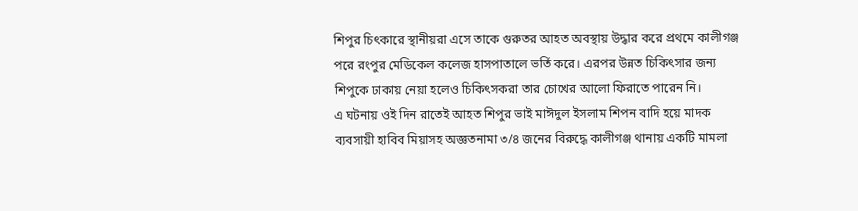শিপুর চিৎকারে স্থানীয়রা এসে তাকে গুরুতর আহত অবস্থায় উদ্ধার করে প্রথমে কালীগঞ্জ পরে রংপুর মেডিকেল কলেজ হাসপাতালে ভর্তি করে। এরপর উন্নত চিকিৎসার জন্য শিপুকে ঢাকায় নেয়া হলেও চিকিৎসকরা তার চোখের আলো ফিরাতে পারেন নি।
এ ঘটনায় ওই দিন রাতেই আহত শিপুর ভাই মাঈদুল ইসলাম শিপন বাদি হয়ে মাদক ব্যবসায়ী হাবিব মিয়াসহ অজ্ঞতনামা ৩/৪ জনের বিরুদ্ধে কালীগঞ্জ থানায় একটি মামলা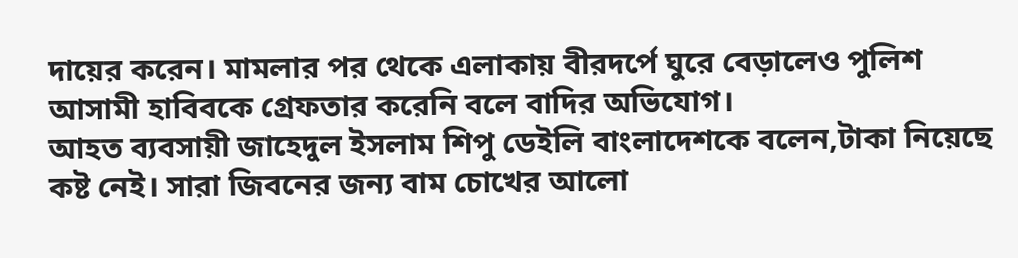দায়ের করেন। মামলার পর থেকে এলাকায় বীরদর্পে ঘুরে বেড়ালেও পুলিশ আসামী হাবিবকে গ্রেফতার করেনি বলে বাদির অভিযোগ।
আহত ব্যবসায়ী জাহেদুল ইসলাম শিপু ডেইলি বাংলাদেশকে বলেন,টাকা নিয়েছে কষ্ট নেই। সারা জিবনের জন্য বাম চোখের আলো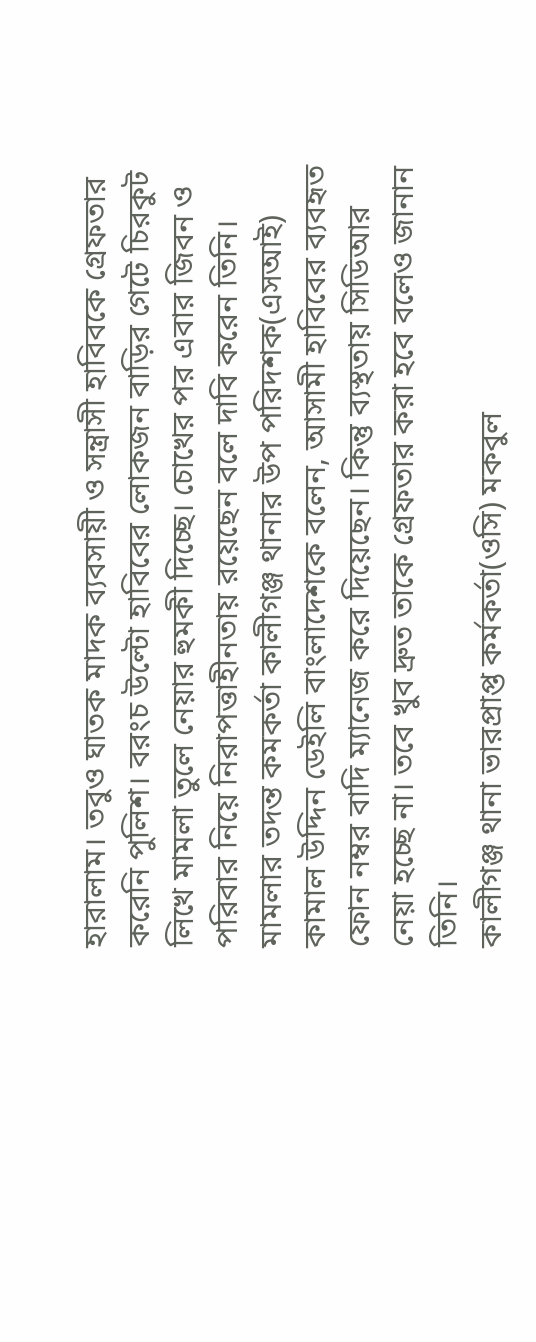হারালাম। তবুও ঘাতক মাদক ব্যবসায়ী ও সন্ত্রাসী হাবিবকে গ্রেফতার করেনি পুলিশ। বরংচ উল্টো হাবিবের লোকজন বাড়ির গেটে চিরকুট লিখে মামলা তুলে নেয়ার হুমকী দিচ্ছে। চোখের পর এবার জিবন ও পরিবার নিয়ে নিরাপত্তাহীনতায় রয়েছেন বলে দাবি করেন তিনি।
মামলার তদন্ত কমকর্তা কালীগঞ্জ থানার উপ পরিদশক(এসআই) কামাল উদ্দিন ডেইলি বাংলাদেশকে বলেন, আসামী হাবিবের ব্যবহৃত ফোন নম্বর বাদি ম্যানেজ করে দিয়েছেন। কিন্তু ব্যস্থতায় সিডিআর নেয়া হচ্ছে না। তবে খুব দ্রুত তাকে গ্রেফতার করা হবে বলেও জানান তিনি।
কালীগঞ্জ থানা ভারপ্রাপ্ত কর্মকর্তা(ওসি) মকবুল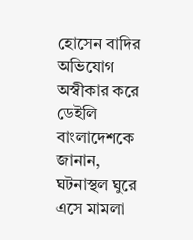হোসেন বাদির অভিযোগ অস্বীকার করে ডেইলি বাংলাদেশকে জানান, ঘটনাস্থল ঘুরে এসে মামলা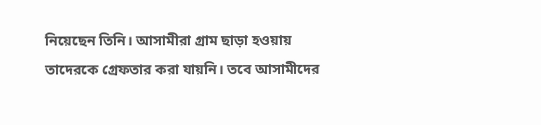নিয়েছেন তিনি। আসামীরা গ্রাম ছাড়া হওয়ায় তাদেরকে গ্রেফতার করা যায়নি। তবে আসামীদের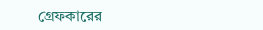গ্রেফকারের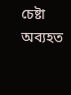চেষ্টা অব্যহত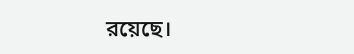রয়েছে।